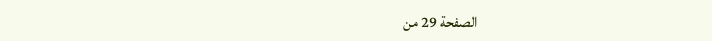الصفحة 29 من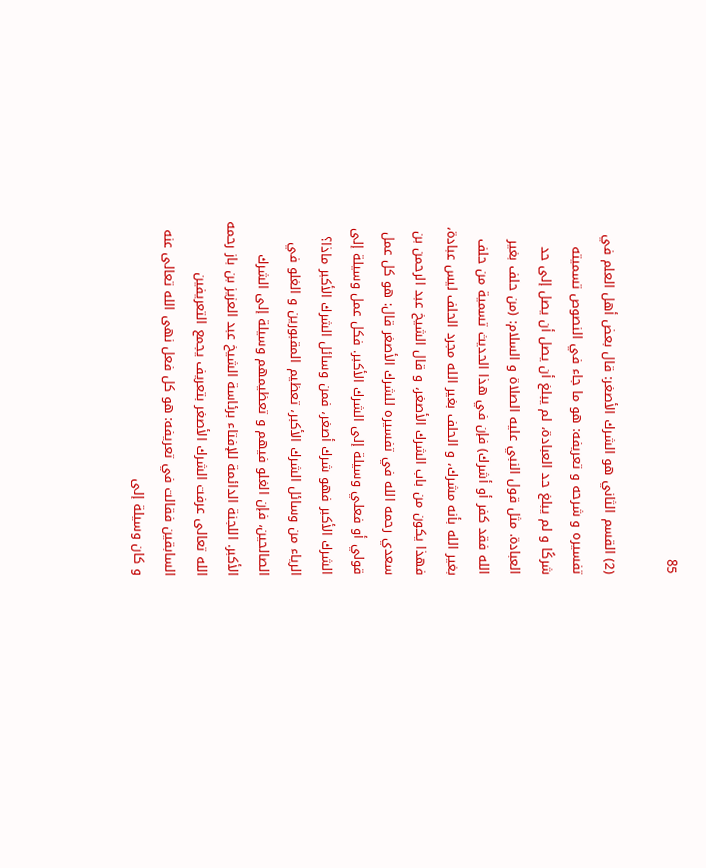85

(2) القسم الثاني هو الشرك الأصغر: قال بعض أهل العلم في تفسيره و شرحه و تعريفه: هو ما جاء في النصوص تسميته شركًا و لم يبلغ حد العبادة، لم يبلغ أن يصل أن يصل إلى حد العبادة. مثل قول النبي عليه الصلاة و السلام: (من حلف بغير الله فقد كفر أو أشرك) فإن في هذا الحديث تسمية من حلف بغير الله بأنه مشرك، و الحلف بغير الله مجرد الحلف ليس عبادة، فهذا يكون من باب الشرك الأصغر، و قال الشيخ عبد الرحمن بن سعدي رحمه الله في تفسيره للشرك الأصغر قال: هو كل عمل قولي أو فعلي وسيلة إلى الشرك الأكبر. فكل عمل وسيلة إلى الشرك الأكبر فهو شرك أصغر، فمن وسائل الشرك الأكبر ماذا؟ الرياء من وسائل الشرك الأكبر، تعظيم المقبورين و الغلو في الصالحين، فإن الغلو فيهم و تعظيمهم وسيلة إلى الشرك الأكبر. اللجنة الدائمة للإفتاء برئاسة الشيخ عبد العزيز بن باز رحمه الله تعالى عرفت الشرك الأصغر بتعريف يجمع التعريفين السابقين فقالت في تعريفه: هو كل فعل نهى الله تعالى عنه و كان وسيلة إلى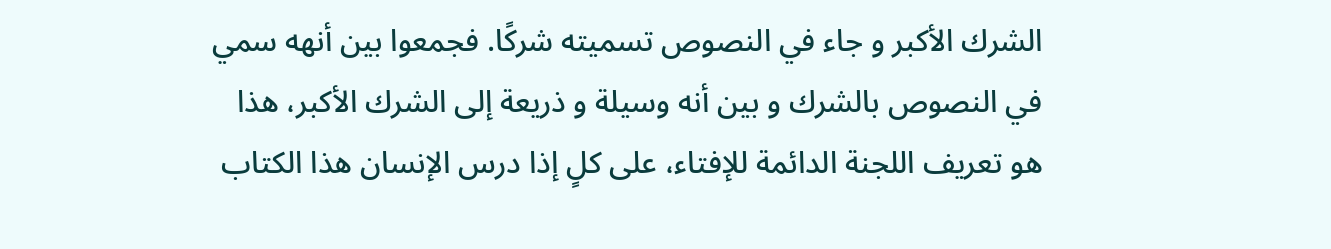الشرك الأكبر و جاء في النصوص تسميته شركًا. فجمعوا بين أنهه سمي في النصوص بالشرك و بين أنه وسيلة و ذريعة إلى الشرك الأكبر، هذا هو تعريف اللجنة الدائمة للإفتاء، على كلٍ إذا درس الإنسان هذا الكتاب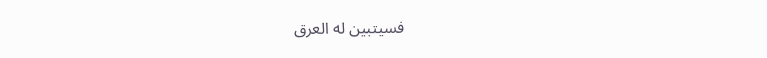فسيتبين له العرق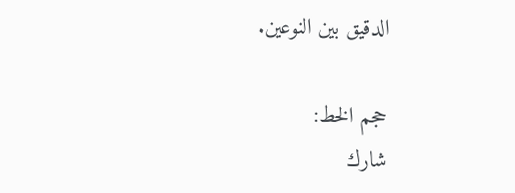الدقيق بين النوعين.

حجم الخط:
شارك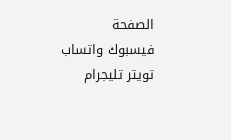الصفحة
فيسبوك واتساب تويتر تليجرام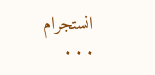انستجرام
. . .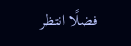فضلًا انتظر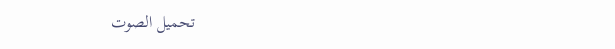تحميل الصوت